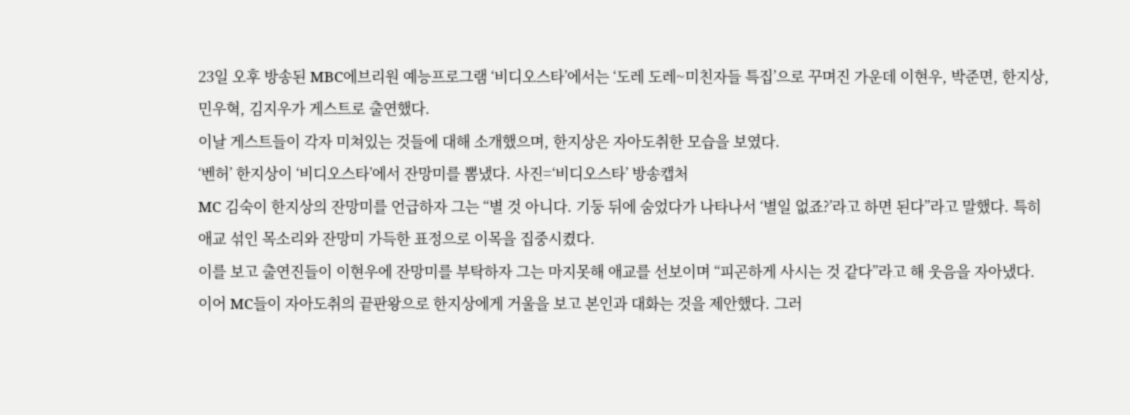23일 오후 방송된 MBC에브리원 예능프로그램 ‘비디오스타’에서는 ‘도레 도레~미친자들 특집’으로 꾸며진 가운데 이현우, 박준면, 한지상, 민우혁, 김지우가 게스트로 출연했다.
이날 게스트들이 각자 미쳐있는 것들에 대해 소개했으며, 한지상은 자아도취한 모습을 보였다.
‘벤허’ 한지상이 ‘비디오스타’에서 잔망미를 뽐냈다. 사진=‘비디오스타’ 방송캡처
MC 김숙이 한지상의 잔망미를 언급하자 그는 “별 것 아니다. 기둥 뒤에 숨었다가 나타나서 ‘별일 없죠?’라고 하면 된다”라고 말했다. 특히 애교 섞인 목소리와 잔망미 가득한 표정으로 이목을 집중시켰다.
이를 보고 출연진들이 이현우에 잔망미를 부탁하자 그는 마지못해 애교를 선보이며 “피곤하게 사시는 것 같다”라고 해 웃음을 자아냈다.
이어 MC들이 자아도취의 끝판왕으로 한지상에게 거울을 보고 본인과 대화는 것을 제안했다. 그러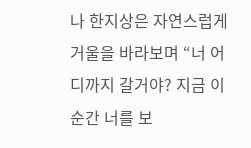나 한지상은 자연스럽게 거울을 바라보며 “너 어디까지 갈거야? 지금 이순간 너를 보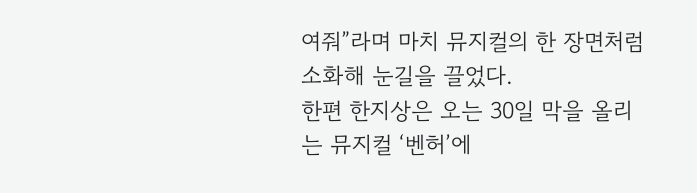여줘”라며 마치 뮤지컬의 한 장면처럼 소화해 눈길을 끌었다.
한편 한지상은 오는 30일 막을 올리는 뮤지컬 ‘벤허’에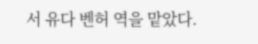서 유다 벤허 역을 맡았다.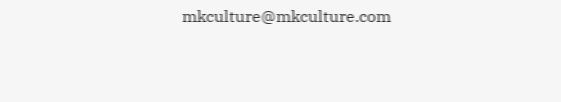mkculture@mkculture.com